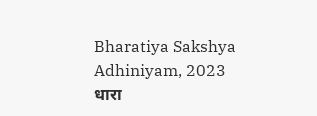Bharatiya Sakshya Adhiniyam, 2023
धारा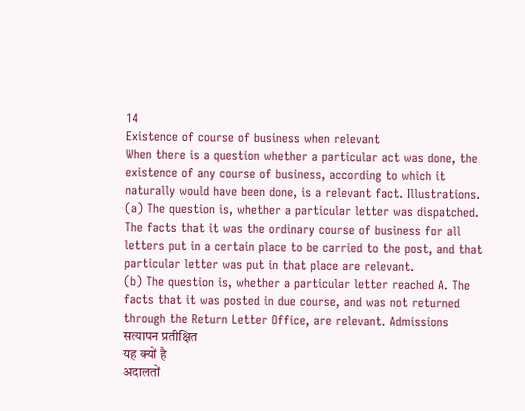14
Existence of course of business when relevant
When there is a question whether a particular act was done, the existence of any course of business, according to which it naturally would have been done, is a relevant fact. Illustrations.
(a) The question is, whether a particular letter was dispatched. The facts that it was the ordinary course of business for all letters put in a certain place to be carried to the post, and that particular letter was put in that place are relevant.
(b) The question is, whether a particular letter reached A. The facts that it was posted in due course, and was not returned through the Return Letter Office, are relevant. Admissions
सत्यापन प्रतीक्षित
यह क्यों है
अदालतों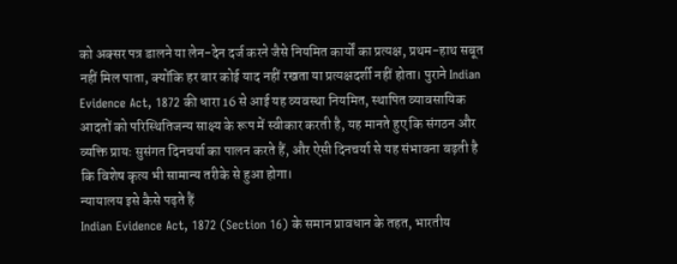को अक्सर पत्र डालने या लेन-देन दर्ज करने जैसे नियमित कार्यों का प्रत्यक्ष, प्रथम-हाथ सबूत नहीं मिल पाता, क्योंकि हर बार कोई याद नहीं रखता या प्रत्यक्षदर्शी नहीं होता। पुराने Indian Evidence Act, 1872 की धारा 16 से आई यह व्यवस्था नियमित, स्थापित व्यावसायिक आदतों को परिस्थितिजन्य साक्ष्य के रूप में स्वीकार करती है, यह मानते हुए कि संगठन और व्यक्ति प्रायः सुसंगत दिनचर्या का पालन करते हैं, और ऐसी दिनचर्या से यह संभावना बढ़ती है कि विशेष कृत्य भी सामान्य तरीके से हुआ होगा।
न्यायालय इसे कैसे पढ़ते हैं
Indian Evidence Act, 1872 (Section 16) के समान प्रावधान के तहत, भारतीय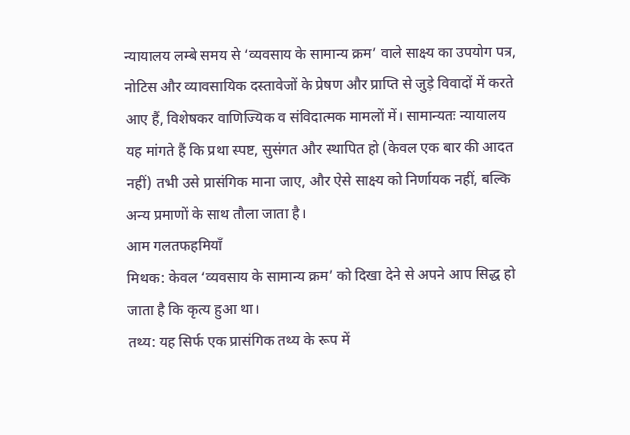न्यायालय लम्बे समय से ‘व्यवसाय के सामान्य क्रम’ वाले साक्ष्य का उपयोग पत्र, नोटिस और व्यावसायिक दस्तावेजों के प्रेषण और प्राप्ति से जुड़े विवादों में करते आए हैं, विशेषकर वाणिज्यिक व संविदात्मक मामलों में। सामान्यतः न्यायालय यह मांगते हैं कि प्रथा स्पष्ट, सुसंगत और स्थापित हो (केवल एक बार की आदत नहीं) तभी उसे प्रासंगिक माना जाए, और ऐसे साक्ष्य को निर्णायक नहीं, बल्कि अन्य प्रमाणों के साथ तौला जाता है।
आम गलतफहमियाँ
मिथक: केवल ‘व्यवसाय के सामान्य क्रम’ को दिखा देने से अपने आप सिद्ध हो जाता है कि कृत्य हुआ था।
तथ्य: यह सिर्फ एक प्रासंगिक तथ्य के रूप में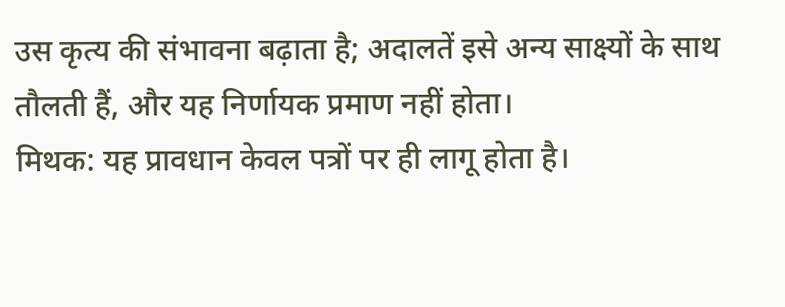उस कृत्य की संभावना बढ़ाता है; अदालतें इसे अन्य साक्ष्यों के साथ तौलती हैं, और यह निर्णायक प्रमाण नहीं होता।
मिथक: यह प्रावधान केवल पत्रों पर ही लागू होता है।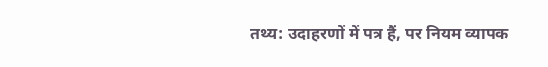तथ्य: उदाहरणों में पत्र हैं, पर नियम व्यापक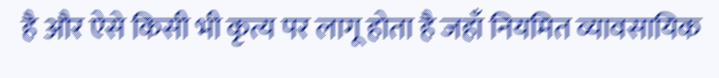है और ऐसे किसी भी कृत्य पर लागू होता है जहाँ नियमित व्यावसायिक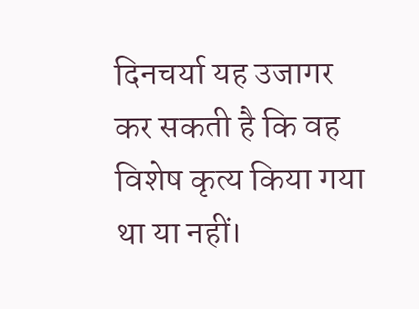दिनचर्या यह उजागर कर सकती है कि वह विशेष कृत्य किया गया था या नहीं।